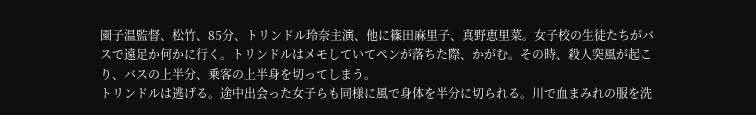園子温監督、松竹、85分、トリンドル玲奈主演、他に篠田麻里子、真野恵里菜。女子校の生徒たちがバスで遠足か何かに行く。トリンドルはメモしていてペンが落ちた際、かがむ。その時、殺人突風が起こり、バスの上半分、乗客の上半身を切ってしまう。
トリンドルは逃げる。途中出会った女子らも同様に風で身体を半分に切られる。川で血まみれの服を洗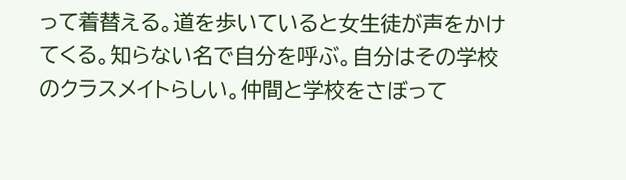って着替える。道を歩いていると女生徒が声をかけてくる。知らない名で自分を呼ぶ。自分はその学校のクラスメイトらしい。仲間と学校をさぼって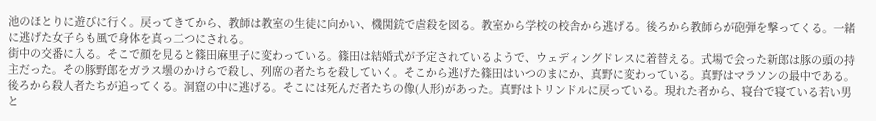池のほとりに遊びに行く。戻ってきてから、教師は教室の生徒に向かい、機関銃で虐殺を図る。教室から学校の校舎から逃げる。後ろから教師らが砲弾を撃ってくる。一緒に逃げた女子らも風で身体を真っ二つにされる。
街中の交番に入る。そこで顔を見ると篠田麻里子に変わっている。篠田は結婚式が予定されているようで、ウェディングドレスに着替える。式場で会った新郎は豚の頭の持主だった。その豚野郎をガラス壜のかけらで殺し、列席の者たちを殺していく。そこから逃げた篠田はいつのまにか、真野に変わっている。真野はマラソンの最中である。後ろから殺人者たちが追ってくる。洞窟の中に逃げる。そこには死んだ者たちの像(人形)があった。真野はトリンドルに戻っている。現れた者から、寝台で寝ている若い男と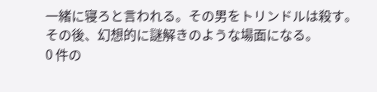一緒に寝ろと言われる。その男をトリンドルは殺す。その後、幻想的に謎解きのような場面になる。
0 件の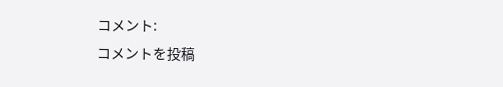コメント:
コメントを投稿